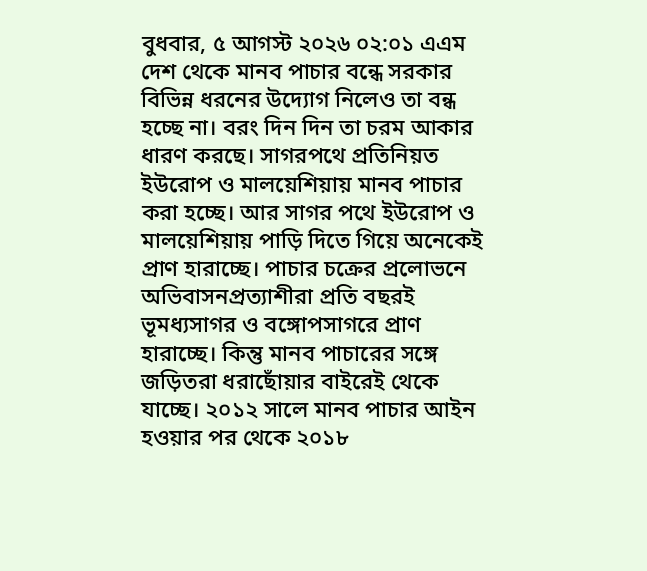বুধবার, ৫ আগস্ট ২০২৬ ০২:০১ এএম
দেশ থেকে মানব পাচার বন্ধে সরকার বিভিন্ন ধরনের উদ্যোগ নিলেও তা বন্ধ হচ্ছে না। বরং দিন দিন তা চরম আকার ধারণ করছে। সাগরপথে প্রতিনিয়ত ইউরোপ ও মালয়েশিয়ায় মানব পাচার করা হচ্ছে। আর সাগর পথে ইউরোপ ও মালয়েশিয়ায় পাড়ি দিতে গিয়ে অনেকেই প্রাণ হারাচ্ছে। পাচার চক্রের প্রলোভনে অভিবাসনপ্রত্যাশীরা প্রতি বছরই ভূমধ্যসাগর ও বঙ্গোপসাগরে প্রাণ হারাচ্ছে। কিন্তু মানব পাচারের সঙ্গে জড়িতরা ধরাছোঁয়ার বাইরেই থেকে যাচ্ছে। ২০১২ সালে মানব পাচার আইন হওয়ার পর থেকে ২০১৮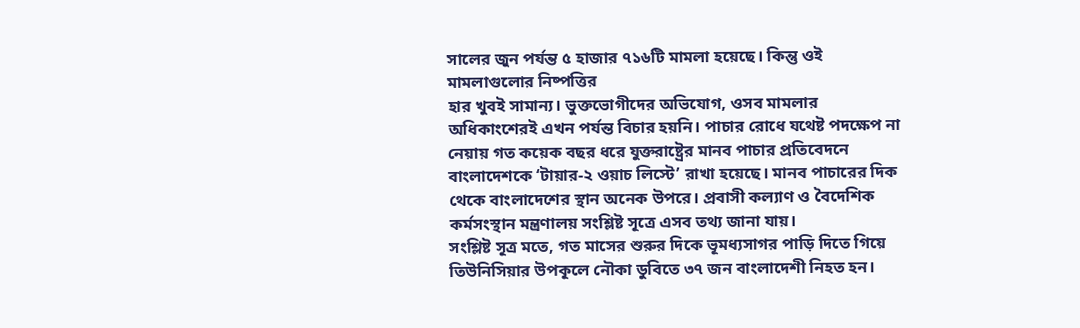সালের জুন পর্যন্ত ৫ হাজার ৭১৬টি মামলা হয়েছে। কিন্তু ওই মামলাগুলোর নিষ্পত্তির
হার খুবই সামান্য। ভুক্তভোগীদের অভিযোগ, ওসব মামলার অধিকাংশেরই এখন পর্যন্ত বিচার হয়নি। পাচার রোধে যথেষ্ট পদক্ষেপ না নেয়ায় গত কয়েক বছর ধরে যুক্তরাষ্ট্রের মানব পাচার প্রতিবেদনে বাংলাদেশকে ‘টায়ার-২ ওয়াচ লিস্টে’ রাখা হয়েছে। মানব পাচারের দিক থেকে বাংলাদেশের স্থান অনেক উপরে। প্রবাসী কল্যাণ ও বৈদেশিক কর্মসংস্থান মন্ত্রণালয় সংশ্লিষ্ট সূত্রে এসব তথ্য জানা যায়।
সংশ্লিষ্ট সূত্র মতে, গত মাসের শুরুর দিকে ভূমধ্যসাগর পাড়ি দিতে গিয়ে তিউনিসিয়ার উপকূলে নৌকা ডুবিতে ৩৭ জন বাংলাদেশী নিহত হন।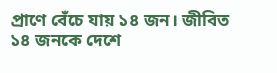প্রাণে বেঁচে যায় ১৪ জন। জীবিত ১৪ জনকে দেশে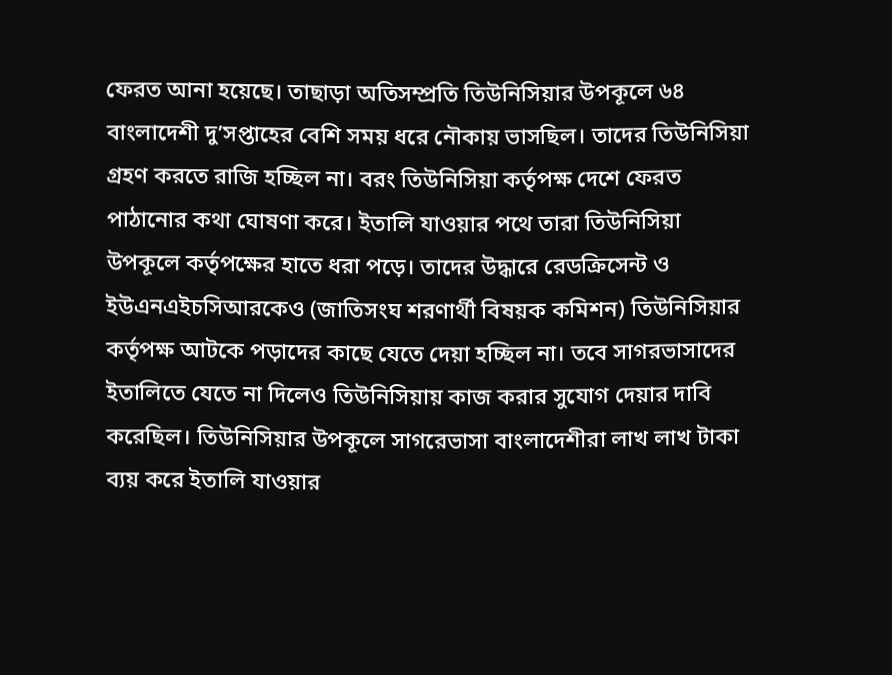ফেরত আনা হয়েছে। তাছাড়া অতিসম্প্রতি তিউনিসিয়ার উপকূলে ৬৪ বাংলাদেশী দু’সপ্তাহের বেশি সময় ধরে নৌকায় ভাসছিল। তাদের তিউনিসিয়া গ্রহণ করতে রাজি হচ্ছিল না। বরং তিউনিসিয়া কর্তৃপক্ষ দেশে ফেরত পাঠানোর কথা ঘোষণা করে। ইতালি যাওয়ার পথে তারা তিউনিসিয়া উপকূলে কর্তৃপক্ষের হাতে ধরা পড়ে। তাদের উদ্ধারে রেডক্রিসেন্ট ও ইউএনএইচসিআরকেও (জাতিসংঘ শরণার্থী বিষয়ক কমিশন) তিউনিসিয়ার কর্তৃপক্ষ আটকে পড়াদের কাছে যেতে দেয়া হচ্ছিল না। তবে সাগরভাসাদের ইতালিতে যেতে না দিলেও তিউনিসিয়ায় কাজ করার সুযোগ দেয়ার দাবি করেছিল। তিউনিসিয়ার উপকূলে সাগরেভাসা বাংলাদেশীরা লাখ লাখ টাকা ব্যয় করে ইতালি যাওয়ার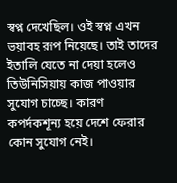স্বপ্ন দেখেছিল। ওই স্বপ্ন এখন ভয়াবহ রূপ নিয়েছে। তাই তাদের ইতালি যেতে না দেয়া হলেও তিউনিসিয়ায় কাজ পাওয়ার সুযোগ চাচ্ছে। কারণ কপর্দকশূন্য হয়ে দেশে ফেরার কোন সুযোগ নেই।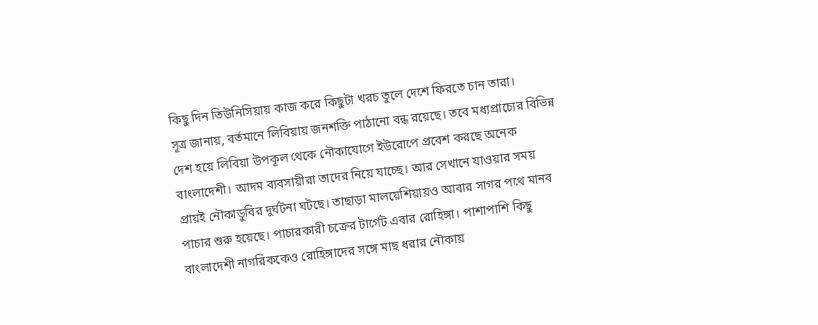কিছু দিন তিউনিসিয়ায় কাজ করে কিছুটা খরচ তুলে দেশে ফিরতে চান তারা।
সূত্র জানায়, বর্তমানে লিবিয়ায় জনশক্তি পাঠানো বন্ধ রয়েছে। তবে মধ্যপ্রাচ্যের বিভিন্ন দেশ হয়ে লিবিয়া উপকূল থেকে নৌকাযোগে ইউরোপে প্রবেশ করছে অনেক বাংলাদেশী। আদম ব্যবসায়ীরা তাদের নিয়ে যাচ্ছে। আর সেখানে যাওয়ার সময় প্রায়ই নৌকাডুবির দুর্ঘটনা ঘটছে। তাছাড়া মালয়েশিয়ায়ও আবার সাগর পথে মানব পাচার শুরু হয়েছে। পাচারকারী চক্রের টার্গেট এবার রোহিঙ্গা। পাশাপাশি কিছু বাংলাদেশী নাগরিককেও রোহিঙ্গাদের সঙ্গে মাছ ধরার নৌকায়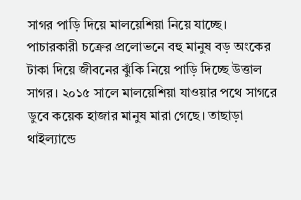সাগর পাড়ি দিয়ে মালয়েশিয়া নিয়ে যাচ্ছে। পাচারকারী চক্রের প্রলোভনে বহু মানুষ বড় অংকের টাকা দিয়ে জীবনের ঝুঁকি নিয়ে পাড়ি দিচ্ছে উত্তাল সাগর। ২০১৫ সালে মালয়েশিয়া যাওয়ার পথে সাগরে ডুবে কয়েক হাজার মানুষ মারা গেছে। তাছাড়া থাইল্যান্ডে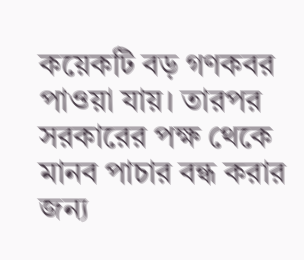কয়েকটি বড় গণকবর পাওয়া যায়। তারপর সরকারের পক্ষ থেকে মানব পাচার বন্ধ করার জন্য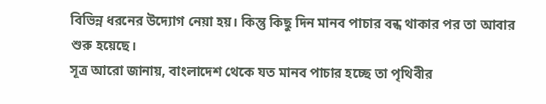বিভিন্ন ধরনের উদ্যোগ নেয়া হয়। কিন্তু কিছু দিন মানব পাচার বন্ধ থাকার পর তা আবার শুরু হয়েছে।
সূত্র আরো জানায়, বাংলাদেশ থেকে যত মানব পাচার হচ্ছে তা পৃথিবীর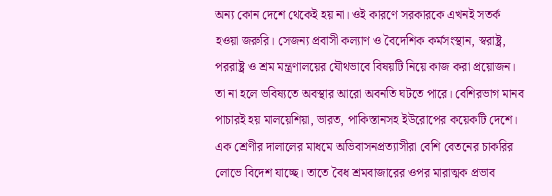অন্য কোন দেশে থেকেই হয় না। ওই কারণে সরকারকে এখনই সতর্ক হওয়া জরুরি। সেজন্য প্রবাসী কল্যাণ ও বৈদেশিক কর্মসংস্থান, স্বরাষ্ট্র, পররাষ্ট্র ও শ্রম মন্ত্রণালয়ের যৌথভাবে বিষয়টি নিয়ে কাজ করা প্রয়োজন। তা না হলে ভবিষ্যতে অবস্থার আরো অবনতি ঘটতে পারে। বেশিরভাগ মানব পাচারই হয় মালয়েশিয়া, ভারত, পাকিস্তানসহ ইউরোপের কয়েকটি দেশে। এক শ্রেণীর দালালের মাধমে অভিবাসনপ্রত্যাসীরা বেশি বেতনের চাকরির লোভে বিদেশ যাচ্ছে। তাতে বৈধ শ্রমবাজারের ওপর মারাত্মক প্রভাব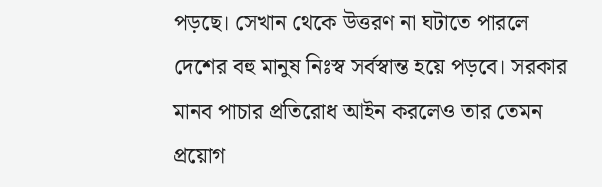পড়ছে। সেখান থেকে উত্তরণ না ঘটাতে পারলে দেশের বহু মানুষ নিঃস্ব সর্বস্বান্ত হয়ে পড়বে। সরকার মানব পাচার প্রতিরোধ আইন করলেও তার তেমন প্রয়োগ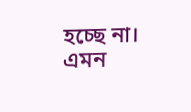হচ্ছে না। এমন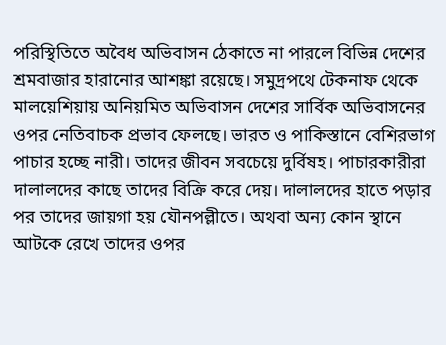পরিস্থিতিতে অবৈধ অভিবাসন ঠেকাতে না পারলে বিভিন্ন দেশের শ্রমবাজার হারানোর আশঙ্কা রয়েছে। সমুদ্রপথে টেকনাফ থেকে মালয়েশিয়ায় অনিয়মিত অভিবাসন দেশের সার্বিক অভিবাসনের ওপর নেতিবাচক প্রভাব ফেলছে। ভারত ও পাকিস্তানে বেশিরভাগ পাচার হচ্ছে নারী। তাদের জীবন সবচেয়ে দুর্বিষহ। পাচারকারীরা দালালদের কাছে তাদের বিক্রি করে দেয়। দালালদের হাতে পড়ার পর তাদের জায়গা হয় যৌনপল্লীতে। অথবা অন্য কোন স্থানে আটকে রেখে তাদের ওপর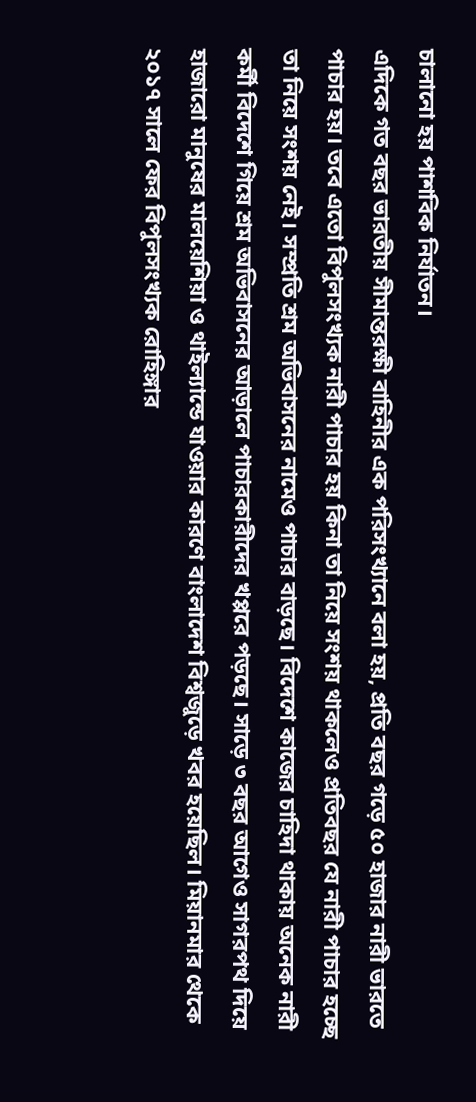চালানো হয় পাশবিক নির্যাতন।
এদিকে গত বছর ভারতীয় সীমান্তরক্ষী বাহিনীর এক পরিসংখ্যানে বলা হয়, প্রতি বছর গড়ে ৫০ হাজার নারী ভারতে পাচার হয়। তবে এতো বিপুলসংখ্যক নারী পাচার হয় কিনা তা নিয়ে সংশয় থাকলেও প্রতিবছর যে নারী পাচার হচ্ছে তা নিয়ে সংশয় নেই। সম্প্রতি শ্রম অভিবাসনের নামেও পাচার বাড়ছে। বিদেশে কাজের চাহিদা থাকায় অনেক নারী কর্মী বিদেশে গিয়ে শ্রম অভিবাসনের আড়ালে পাচারকারীদের খপ্পরে পড়ছে। সাড়ে ৩ বছর আগেও সাগরপথ দিয়ে হাজারো মানুষের মালয়েশিয়া ও থাইল্যান্ডে যাওয়ার কারণে বাংলাদেশ বিশ্বজুড়ে খবর হয়েছিল। মিয়ানমার থেকে ২০১৭ সালে ফের বিপুলসংখ্যক রোহিঙ্গার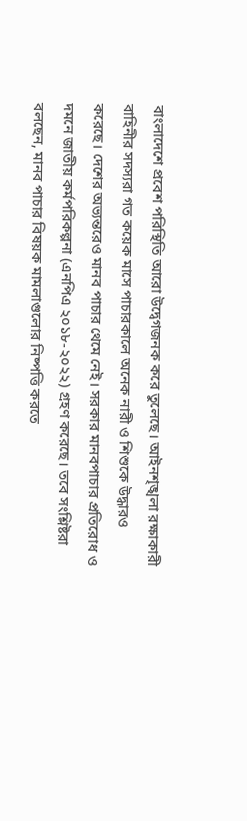বাংলাদেশে প্রবেশ পরিস্থিতি আরো উদ্বেগজনক করে তুলেছে। আইনশৃঙ্খলা রক্ষাকারী বাহিনীর সদস্যরা গত কয়েক মাসে পাচারকালে অনেক নারী ও শিশুকে উদ্ধারও করেছে। দেশের অভ্যন্তরেও মানব পাচার থেমে নেই। সরকার মানবপাচার প্রতিরোধ ও দমনে জাতীয় কর্মপরিকল্পনা (এনপিএ ২০১৮-২০২২) গ্রহণ করেছে। তবে সংশ্লিষ্টরা বলছেন, মানব পাচার বিষয়ক মামলাগুলোর নিষ্পত্তি করতে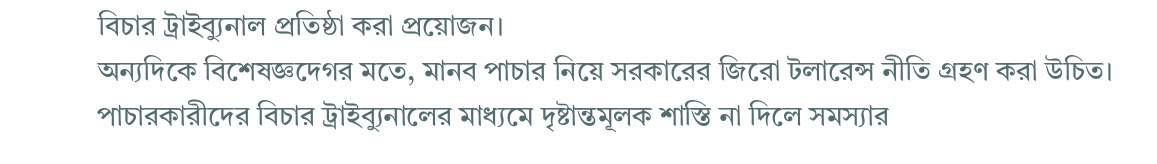বিচার ট্রাইব্যুনাল প্রতিষ্ঠা করা প্রয়োজন।
অন্যদিকে বিশেষজ্ঞদেগর মতে, মানব পাচার নিয়ে সরকারের জিরো টলারেন্স নীতি গ্রহণ করা উচিত। পাচারকারীদের বিচার ট্রাইব্যুনালের মাধ্যমে দৃষ্টান্তমূলক শাস্তি না দিলে সমস্যার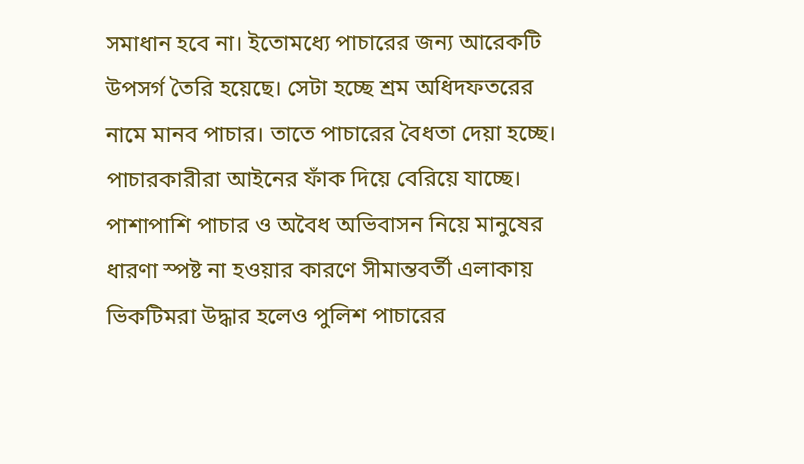সমাধান হবে না। ইতোমধ্যে পাচারের জন্য আরেকটি উপসর্গ তৈরি হয়েছে। সেটা হচ্ছে শ্রম অধিদফতরের নামে মানব পাচার। তাতে পাচারের বৈধতা দেয়া হচ্ছে। পাচারকারীরা আইনের ফাঁক দিয়ে বেরিয়ে যাচ্ছে। পাশাপাশি পাচার ও অবৈধ অভিবাসন নিয়ে মানুষের ধারণা স্পষ্ট না হওয়ার কারণে সীমান্তবর্তী এলাকায় ভিকটিমরা উদ্ধার হলেও পুলিশ পাচারের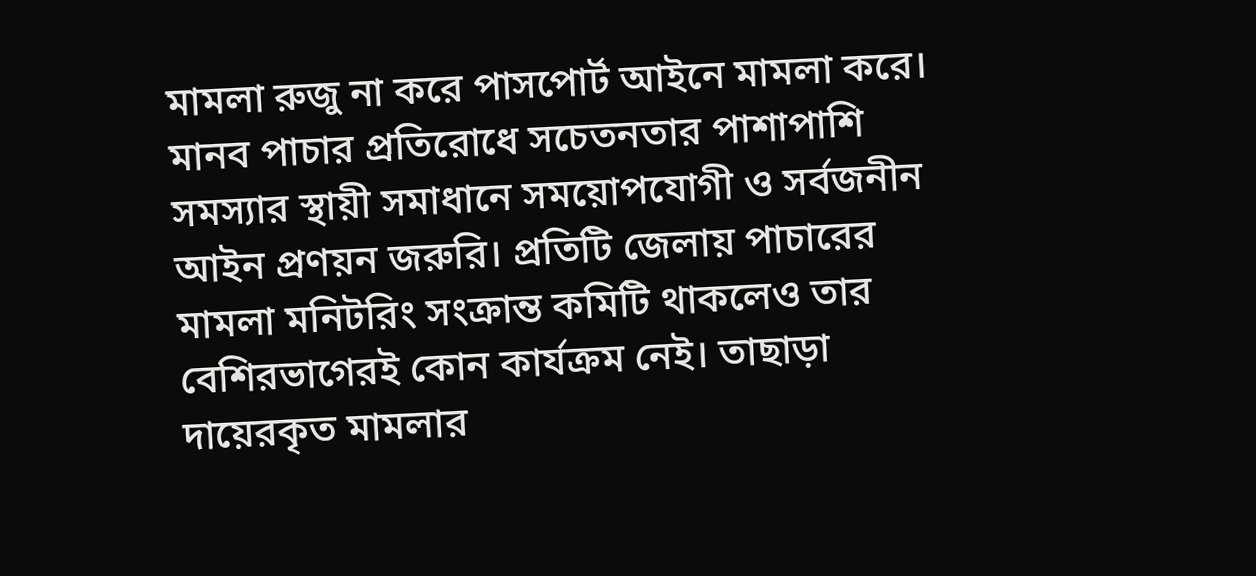মামলা রুজু না করে পাসপোর্ট আইনে মামলা করে। মানব পাচার প্রতিরোধে সচেতনতার পাশাপাশি সমস্যার স্থায়ী সমাধানে সময়োপযোগী ও সর্বজনীন আইন প্রণয়ন জরুরি। প্রতিটি জেলায় পাচারের মামলা মনিটরিং সংক্রান্ত কমিটি থাকলেও তার বেশিরভাগেরই কোন কার্যক্রম নেই। তাছাড়া দায়েরকৃত মামলার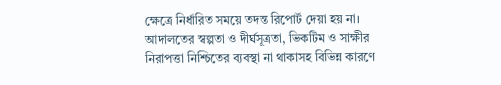ক্ষেত্রে নির্ধারিত সময়ে তদন্ত রিপোর্ট দেয়া হয় না। আদালতের স্বল্পতা ও দীর্ঘসূত্রতা, ভিকটিম ও সাক্ষীর নিরাপত্তা নিশ্চিতের ব্যবস্থা না থাকাসহ বিভিন্ন কারণে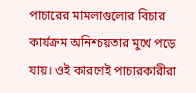পাচারের মামলাগুলোর বিচার কার্যক্রম অনিশ্চয়তার মুখে পড়ে যায়। ওই কারণেই পাচারকারীরা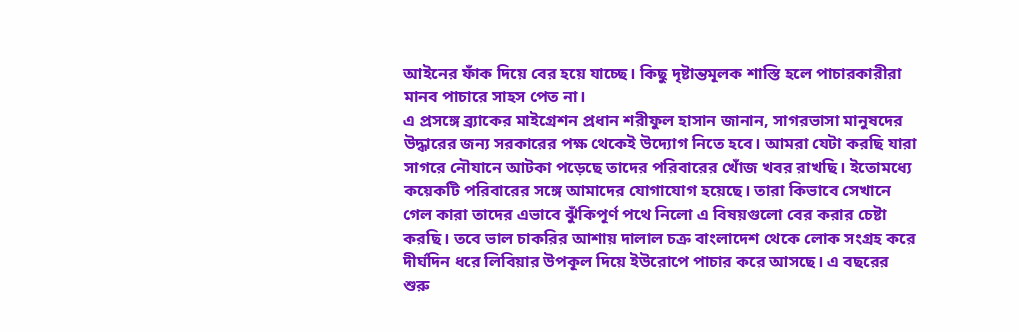আইনের ফাঁক দিয়ে বের হয়ে যাচ্ছে। কিছু দৃষ্টান্তমূলক শাস্তি হলে পাচারকারীরা মানব পাচারে সাহস পেত না।
এ প্রসঙ্গে ব্র্যাকের মাইগ্রেশন প্রধান শরীফুল হাসান জানান, সাগরভাসা মানুষদের উদ্ধারের জন্য সরকারের পক্ষ থেকেই উদ্যোগ নিতে হবে। আমরা যেটা করছি যারা সাগরে নৌযানে আটকা পড়েছে তাদের পরিবারের খোঁজ খবর রাখছি। ইতোমধ্যে কয়েকটি পরিবারের সঙ্গে আমাদের যোগাযোগ হয়েছে। তারা কিভাবে সেখানে গেল কারা তাদের এভাবে ঝুঁকিপূর্ণ পথে নিলো এ বিষয়গুলো বের করার চেষ্টা করছি। তবে ভাল চাকরির আশায় দালাল চক্র বাংলাদেশ থেকে লোক সংগ্রহ করে দীর্ঘদিন ধরে লিবিয়ার উপকূল দিয়ে ইউরোপে পাচার করে আসছে। এ বছরের শুরু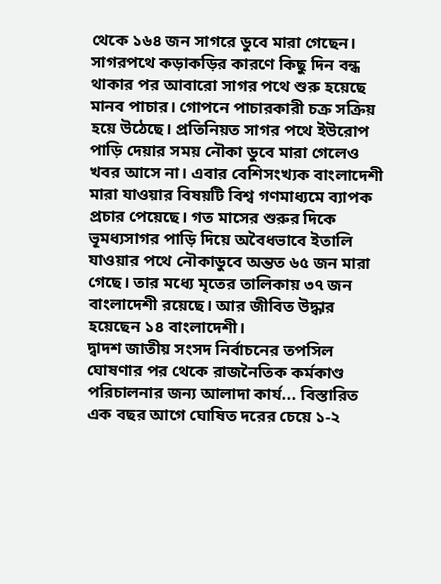থেকে ১৬৪ জন সাগরে ডুবে মারা গেছেন। সাগরপথে কড়াকড়ির কারণে কিছু দিন বন্ধ থাকার পর আবারো সাগর পথে শুরু হয়েছে মানব পাচার। গোপনে পাচারকারী চক্র সক্রিয় হয়ে উঠেছে। প্রতিনিয়ত সাগর পথে ইউরোপ পাড়ি দেয়ার সময় নৌকা ডুবে মারা গেলেও খবর আসে না। এবার বেশিসংখ্যক বাংলাদেশী মারা যাওয়ার বিষয়টি বিশ্ব গণমাধ্যমে ব্যাপক প্রচার পেয়েছে। গত মাসের শুরুর দিকে ভূমধ্যসাগর পাড়ি দিয়ে অবৈধভাবে ইতালি যাওয়ার পথে নৌকাডুবে অন্তত ৬৫ জন মারা গেছে। তার মধ্যে মৃতের তালিকায় ৩৭ জন বাংলাদেশী রয়েছে। আর জীবিত উদ্ধার হয়েছেন ১৪ বাংলাদেশী।
দ্বাদশ জাতীয় সংসদ নির্বাচনের তপসিল ঘোষণার পর থেকে রাজনৈতিক কর্মকাণ্ড পরিচালনার জন্য আলাদা কার্য... বিস্তারিত
এক বছর আগে ঘোষিত দরের চেয়ে ১-২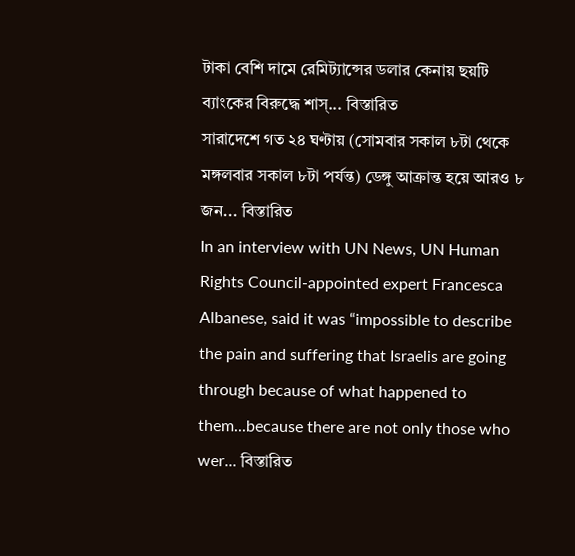টাকা বেশি দামে রেমিট্যান্সের ডলার কেনায় ছয়টি ব্যাংকের বিরুদ্ধে শাস্... বিস্তারিত
সারাদেশে গত ২৪ ঘণ্টায় (সোমবার সকাল ৮টা থেকে মঙ্গলবার সকাল ৮টা পর্যন্ত) ডেঙ্গু আক্রান্ত হয়ে আরও ৮ জন... বিস্তারিত
In an interview with UN News, UN Human Rights Council-appointed expert Francesca Albanese, said it was “impossible to describe the pain and suffering that Israelis are going through because of what happened to them...because there are not only those who wer... বিস্তারিত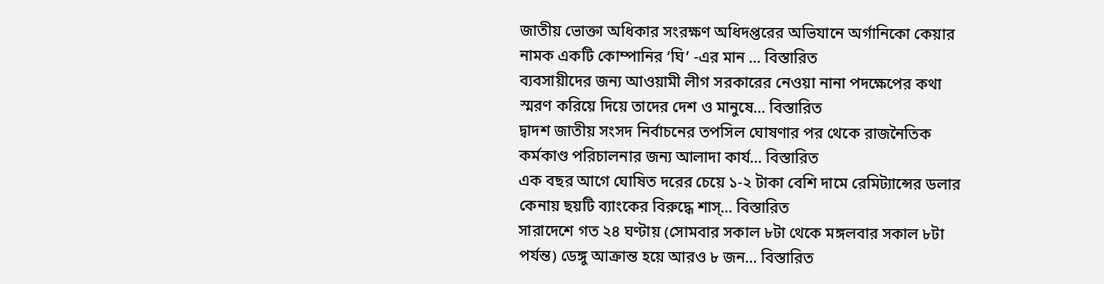জাতীয় ভোক্তা অধিকার সংরক্ষণ অধিদপ্তরের অভিযানে অর্গানিকো কেয়ার নামক একটি কোম্পানির ‘ঘি’ -এর মান ... বিস্তারিত
ব্যবসায়ীদের জন্য আওয়ামী লীগ সরকারের নেওয়া নানা পদক্ষেপের কথা স্মরণ করিয়ে দিয়ে তাদের দেশ ও মানুষে... বিস্তারিত
দ্বাদশ জাতীয় সংসদ নির্বাচনের তপসিল ঘোষণার পর থেকে রাজনৈতিক কর্মকাণ্ড পরিচালনার জন্য আলাদা কার্য... বিস্তারিত
এক বছর আগে ঘোষিত দরের চেয়ে ১-২ টাকা বেশি দামে রেমিট্যান্সের ডলার কেনায় ছয়টি ব্যাংকের বিরুদ্ধে শাস্... বিস্তারিত
সারাদেশে গত ২৪ ঘণ্টায় (সোমবার সকাল ৮টা থেকে মঙ্গলবার সকাল ৮টা পর্যন্ত) ডেঙ্গু আক্রান্ত হয়ে আরও ৮ জন... বিস্তারিত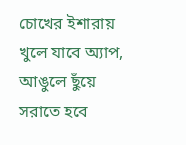চোখের ইশারায় খুলে যাবে অ্যাপ, আঙুলে ছুঁয়ে সরাতে হবে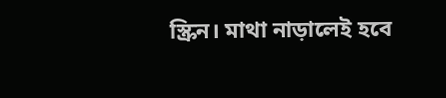স্ক্রিন। মাথা নাড়ালেই হবে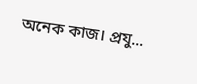অনেক কাজ। প্রযু...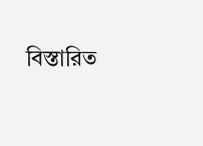বিস্তারিত